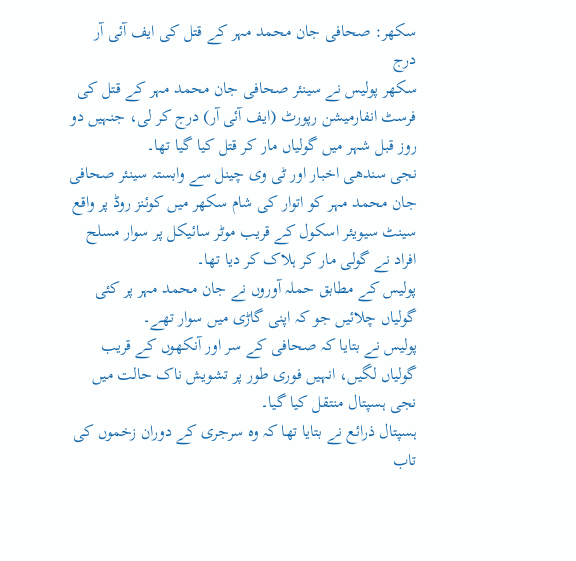سکھر: صحافی جان محمد مہر کے قتل کی ایف آئی آر درج
سکھر پولیس نے سینئر صحافی جان محمد مہر کے قتل کی فرسٹ انفارمیشن رپورٹ (ایف آئی آر) درج کر لی، جنہیں دو روز قبل شہر میں گولیاں مار کر قتل کیا گیا تھا۔
نجی سندھی اخبار اور ٹی وی چینل سے وابستہ سینئر صحافی جان محمد مہر کو اتوار کی شام سکھر میں کوئنز روڈ پر واقع سینٹ سیویئر اسکول کے قریب موٹر سائیکل پر سوار مسلح افراد نے گولی مار کر ہلاک کر دیا تھا۔
پولیس کے مطابق حملہ آوروں نے جان محمد مہر پر کئی گولیاں چلائیں جو کہ اپنی گاڑی میں سوار تھے۔
پولیس نے بتایا کہ صحافی کے سر اور آنکھوں کے قریب گولیاں لگیں، انہیں فوری طور پر تشویش ناک حالت میں نجی ہسپتال منتقل کیا گیا۔
ہسپتال ذرائع نے بتایا تھا کہ وہ سرجری کے دوران زخموں کی تاب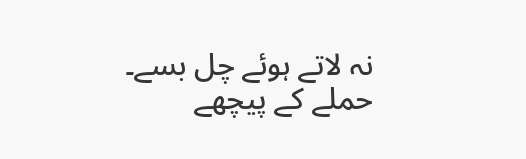نہ لاتے ہوئے چل بسے۔
حملے کے پیچھے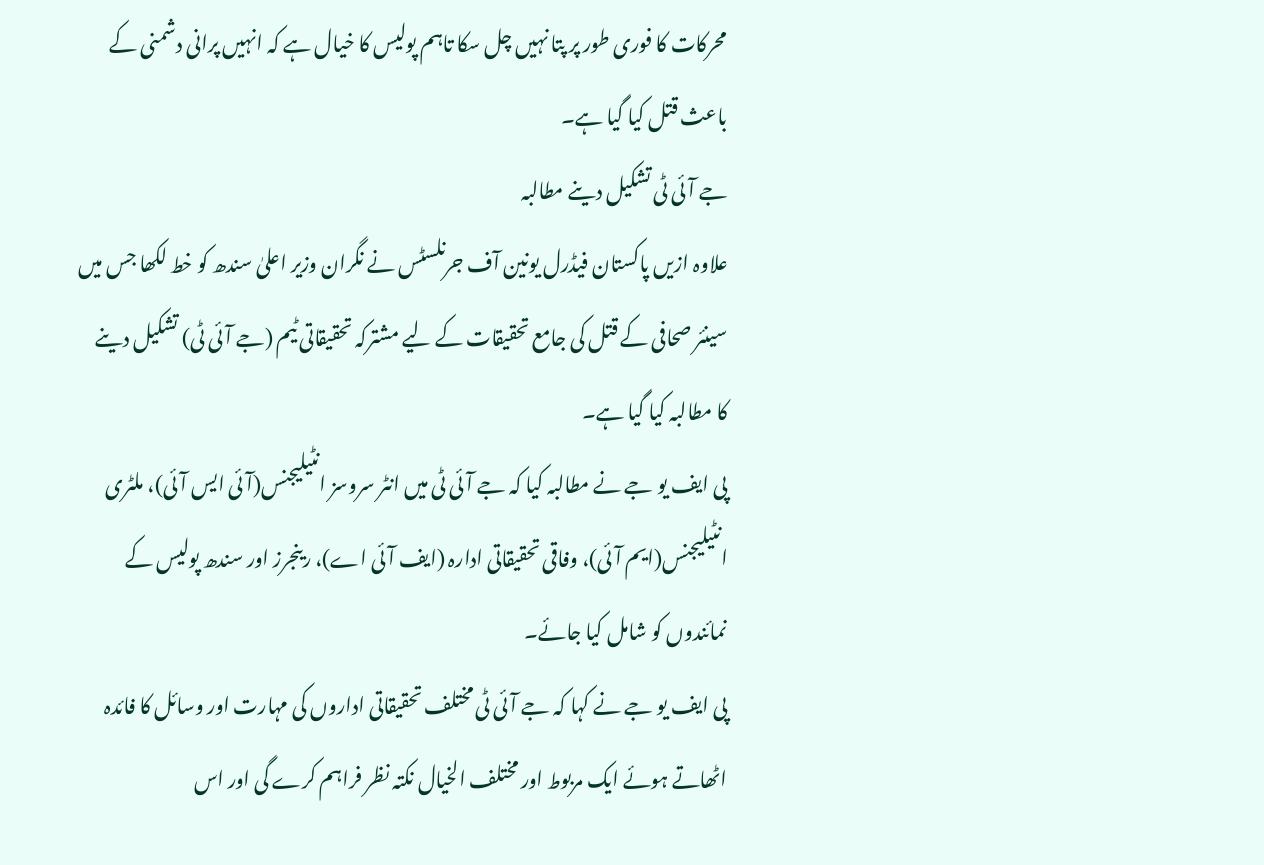محرکات کا فوری طور پر پتا نہیں چل سکا تاہم پولیس کا خیال ہے کہ انہیں پرانی دشمنی کے باعث قتل کیا گیا ہے۔
جے آئی ٹی تشکیل دینے مطالبہ
علاوہ ازیں پاکستان فیڈرل یونین آف جرنلسٹس نے نگران وزیر اعلیٰ سندھ کو خط لکھا جس میں سینئر صحافی کے قتل کی جامع تحقیقات کے لیے مشترکہ تحقیقاتی ٹیم (جے آئی ٹی) تشکیل دینے کا مطالبہ کیا گیا ہے۔
پی ایف یو جے نے مطالبہ کیا کہ جے آئی ٹی میں انٹر سروسز انٹیلیجنس(آئی ایس آئی)، ملٹری انٹیلیجنس(ایم آئی)، وفاقی تحقیقاتی ادارہ (ایف آئی اے)، رینجرز اور سندھ پولیس کے نمائندوں کو شامل کیا جائے۔
پی ایف یو جے نے کہا کہ جے آئی ٹی مختلف تحقیقاتی اداروں کی مہارت اور وسائل کا فائدہ اٹھاتے ہوئے ایک مربوط اور مختلف الخیال نکتہ نظر فراہم کرے گی اور اس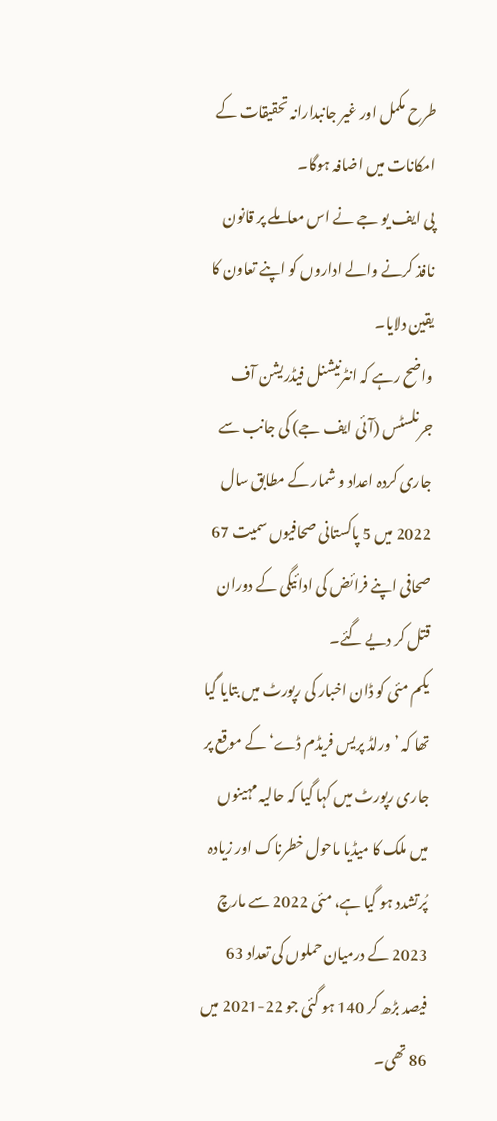طرح مکمل اور غیر جانبدارانہ تحقیقات کے امکانات میں اضافہ ہوگا۔
پی ایف یو جے نے اس معاملے پر قانون نافذ کرنے والے اداروں کو اپنے تعاون کا یقین دلایا۔
واضح رہے کہ انٹرنیشنل فیڈریشن آف جرنلسٹس (آئی ایف جے) کی جانب سے جاری کردہ اعداد و شمار کے مطابق سال 2022 میں 5 پاکستانی صحافیوں سمیت 67 صحافی اپنے فرائض کی ادائیگی کے دوران قتل کر دیے گئے۔
یکم مئی کو ڈان اخبار کی رپورٹ میں بتایا گیا تھا کہ ’ورلڈ پریس فریڈم ڈے‘ کے موقع پر جاری رپورٹ میں کہا گیا کہ حالیہ مہینوں میں ملک کا میڈیا ماحول خطرناک اور زیادہ پُرتشدد ہو گیا ہے، مئی 2022 سے مارچ 2023 کے درمیان حملوں کی تعداد 63 فیصد بڑھ کر 140 ہو گئی جو 22-2021 میں 86 تھی۔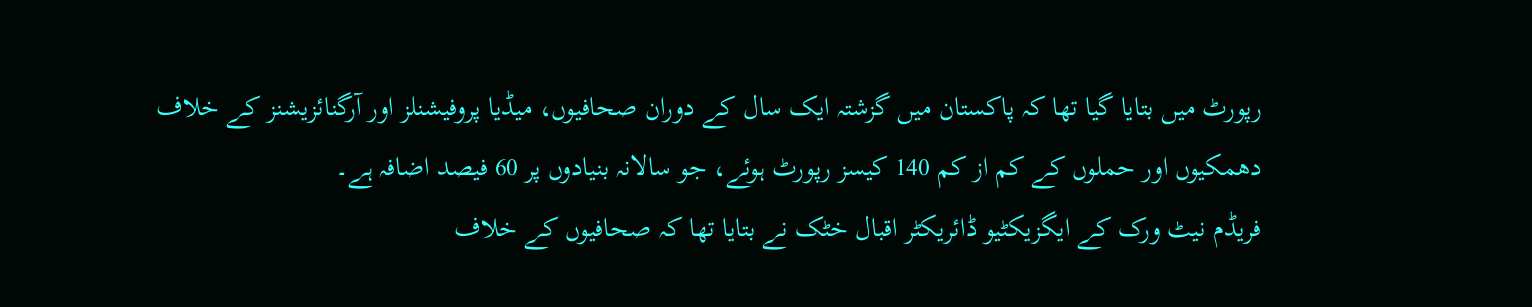رپورٹ میں بتایا گیا تھا کہ پاکستان میں گزشتہ ایک سال کے دوران صحافیوں، میڈیا پروفیشنلز اور آرگنائزیشنز کے خلاف دھمکیوں اور حملوں کے کم از کم 140 کیسز رپورٹ ہوئے، جو سالانہ بنیادوں پر 60 فیصد اضافہ ہے۔
فریڈم نیٹ ورک کے ایگزیکٹیو ڈائریکٹر اقبال خٹک نے بتایا تھا کہ صحافیوں کے خلاف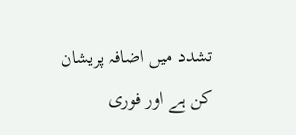تشدد میں اضافہ پریشان کن ہے اور فوری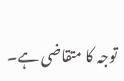توجہ کا متقاضی ہے۔